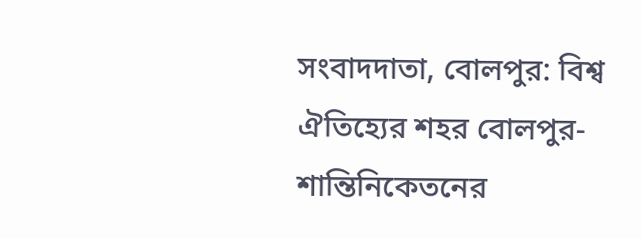সংবাদদাতা, বোলপুর: বিশ্ব ঐতিহ্যের শহর বোলপুর-শান্তিনিকেতনের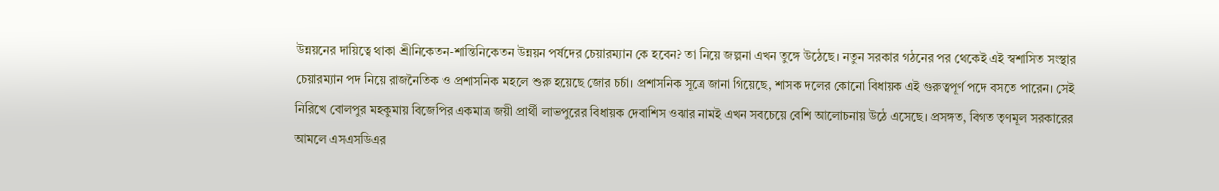উন্নয়নের দায়িত্বে থাকা শ্রীনিকেতন-শান্তিনিকেতন উন্নয়ন পর্ষদের চেয়ারম্যান কে হবেন? তা নিয়ে জল্পনা এখন তুঙ্গে উঠেছে। নতুন সরকার গঠনের পর থেকেই এই স্বশাসিত সংস্থার চেয়ারম্যান পদ নিয়ে রাজনৈতিক ও প্রশাসনিক মহলে শুরু হয়েছে জোর চর্চা। প্রশাসনিক সূত্রে জানা গিয়েছে, শাসক দলের কোনো বিধায়ক এই গুরুত্বপূর্ণ পদে বসতে পারেন। সেই নিরিখে বোলপুর মহকুমায় বিজেপির একমাত্র জয়ী প্রার্থী লাভপুরের বিধায়ক দেবাশিস ওঝার নামই এখন সবচেয়ে বেশি আলোচনায় উঠে এসেছে। প্রসঙ্গত, বিগত তৃণমূল সরকারের আমলে এসএসডিএর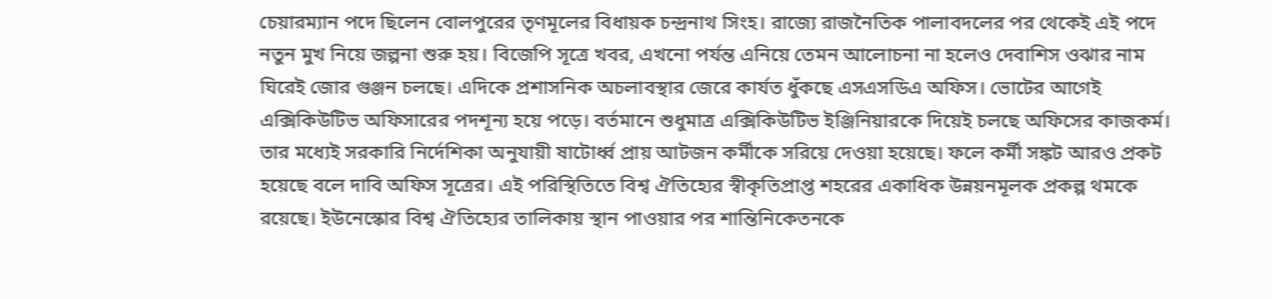চেয়ারম্যান পদে ছিলেন বোলপুরের তৃণমূলের বিধায়ক চন্দ্রনাথ সিংহ। রাজ্যে রাজনৈতিক পালাবদলের পর থেকেই এই পদে নতুন মুখ নিয়ে জল্পনা শুরু হয়। বিজেপি সূত্রে খবর, এখনো পর্যন্ত এনিয়ে তেমন আলোচনা না হলেও দেবাশিস ওঝার নাম ঘিরেই জোর গুঞ্জন চলছে। এদিকে প্রশাসনিক অচলাবস্থার জেরে কার্যত ধুঁকছে এসএসডিএ অফিস। ভোটের আগেই এক্সিকিউটিভ অফিসারের পদশূন্য হয়ে পড়ে। বর্তমানে শুধুমাত্র এক্সিকিউটিভ ইঞ্জিনিয়ারকে দিয়েই চলছে অফিসের কাজকর্ম। তার মধ্যেই সরকারি নির্দেশিকা অনুযায়ী ষাটোর্ধ্ব প্রায় আটজন কর্মীকে সরিয়ে দেওয়া হয়েছে। ফলে কর্মী সঙ্কট আরও প্রকট হয়েছে বলে দাবি অফিস সূত্রের। এই পরিস্থিতিতে বিশ্ব ঐতিহ্যের স্বীকৃতিপ্রাপ্ত শহরের একাধিক উন্নয়নমূলক প্রকল্প থমকে রয়েছে। ইউনেস্কোর বিশ্ব ঐতিহ্যের তালিকায় স্থান পাওয়ার পর শান্তিনিকেতনকে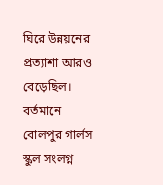ঘিরে উন্নয়নের প্রত্যাশা আরও বেড়েছিল। বর্তমানে বোলপুর গার্লস স্কুল সংলগ্ন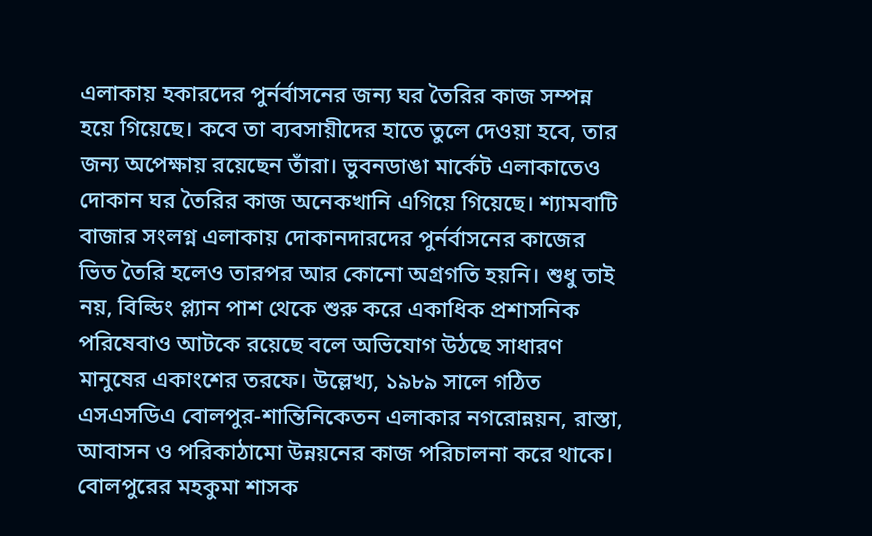এলাকায় হকারদের পুর্নর্বাসনের জন্য ঘর তৈরির কাজ সম্পন্ন হয়ে গিয়েছে। কবে তা ব্যবসায়ীদের হাতে তুলে দেওয়া হবে, তার জন্য অপেক্ষায় রয়েছেন তাঁরা। ভুবনডাঙা মার্কেট এলাকাতেও দোকান ঘর তৈরির কাজ অনেকখানি এগিয়ে গিয়েছে। শ্যামবাটি বাজার সংলগ্ন এলাকায় দোকানদারদের পুর্নর্বাসনের কাজের ভিত তৈরি হলেও তারপর আর কোনো অগ্রগতি হয়নি। শুধু তাই নয়, বিল্ডিং প্ল্যান পাশ থেকে শুরু করে একাধিক প্রশাসনিক পরিষেবাও আটকে রয়েছে বলে অভিযোগ উঠছে সাধারণ মানুষের একাংশের তরফে। উল্লেখ্য, ১৯৮৯ সালে গঠিত এসএসডিএ বোলপুর-শান্তিনিকেতন এলাকার নগরোন্নয়ন, রাস্তা, আবাসন ও পরিকাঠামো উন্নয়নের কাজ পরিচালনা করে থাকে। বোলপুরের মহকুমা শাসক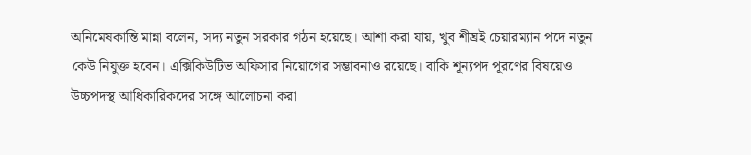অনিমেষকান্তি মান্না বলেন, সদ্য নতুন সরকার গঠন হয়েছে। আশা করা যায়, খুব শীঘ্রই চেয়ারম্যান পদে নতুন কেউ নিযুক্ত হবেন। এক্সিকিউটিভ অফিসার নিয়োগের সম্ভাবনাও রয়েছে। বাকি শূন্যপদ পূরণের বিষয়েও উচ্চপদস্থ আধিকারিকদের সঙ্গে আলোচনা করা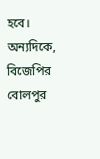হবে। অন্যদিকে, বিজেপির বোলপুর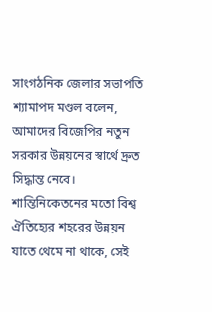সাংগঠনিক জেলার সভাপতি শ্যামাপদ মণ্ডল বলেন, আমাদের বিজেপির নতুন সরকার উন্নয়নের স্বার্থে দ্রুত সিদ্ধান্ত নেবে। শান্তিনিকেতনের মতো বিশ্ব ঐতিহ্যের শহরের উন্নয়ন যাতে থেমে না থাকে, সেই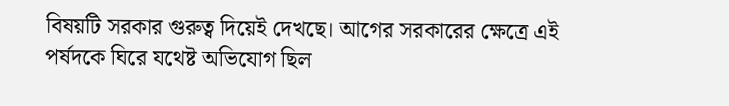বিষয়টি সরকার গুরুত্ব দিয়েই দেখছে। আগের সরকারের ক্ষেত্রে এই পর্ষদকে ঘিরে যথেষ্ট অভিযোগ ছিল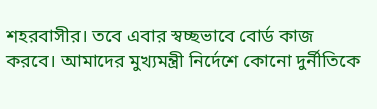শহরবাসীর। তবে এবার স্বচ্ছভাবে বোর্ড কাজ করবে। আমাদের মুখ্যমন্ত্রী নির্দেশে কোনো দুর্নীতিকে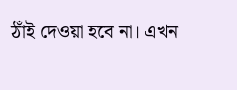ঠাঁই দেওয়া হবে না। এখন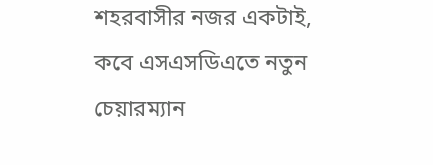শহরবাসীর নজর একটাই, কবে এসএসডিএতে নতুন চেয়ারম্যান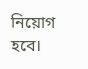নিয়োগ হবে।